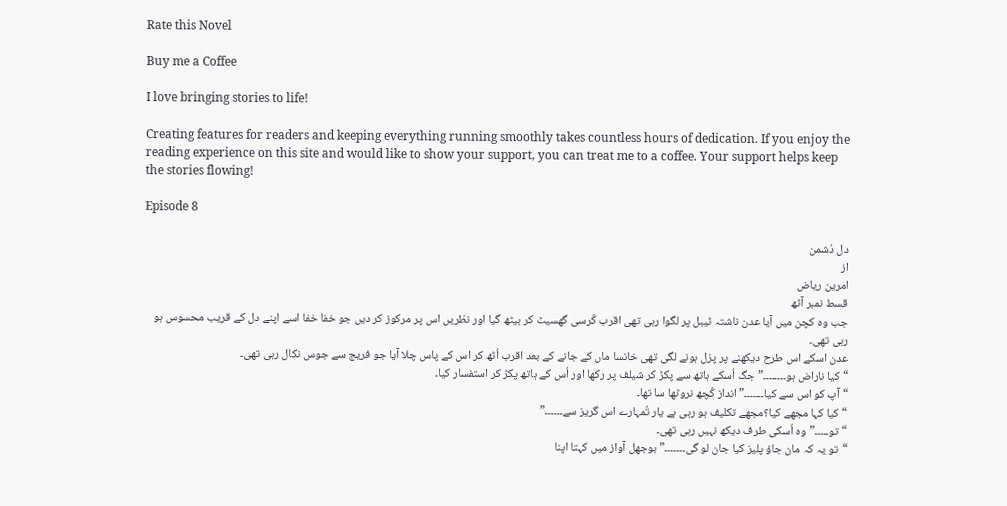Rate this Novel

Buy me a Coffee

I love bringing stories to life!

Creating features for readers and keeping everything running smoothly takes countless hours of dedication. If you enjoy the reading experience on this site and would like to show your support, you can treat me to a coffee. Your support helps keep the stories flowing!

Episode 8

دل دُشمن
از
امرین ریاض
قسط نمبر آٹھ
جب وہ کچن میں آیا عدن ناشتہ ٹیبل پر لگوا رہی تھی اقرب کُرسی گھسیٹ کر بیٹھ گیا اور نظریں اس پر مرکوز کر دیں جو خفا خفا اسے اپنے دل کے قریب محسوس ہو رہی تھی۔
عدن اسکے اس طرح دیکھنے پر پزل ہونے لگی تھی خانسا ماں کے جانے کے بعد اقرب اُٹھ کر اس کے پاس چلا آیا جو فریج سے جوس نکال رہی تھی۔
“کیا ناراض ہو۔۔۔۔۔۔۔۔”جگ اُسکے ہاتھ سے پکڑ کر شیلف پر رکھا اور اُس کے ہاتھ پکڑ کر استفسار کیا۔
“آپ کو اس سے کیا۔۔۔۔۔۔۔”انداز کُچھ نروٹھا سا تھا۔
“کیا کہا مجھے کیا؟مجھے تکلیف ہو رہی ہے یار تُمہارے اس گریز سے۔۔۔۔۔۔”
“تو۔۔۔۔۔”وہ اُسکی طرف دیکھ نہیں رہی تھی۔
“تو یہ کہ مان جاؤ پلیز کیا جان لو گی۔۔۔۔۔۔۔”بوجھل آواز میں کہتا اپنا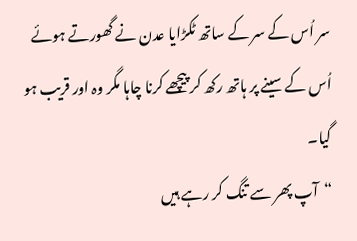سر اُس کے سر کے ساتھ ٹکڑایا عدن نے گھورتے ہوئے اُس کے سینے پر ہاتھ رکھ کر پیچھے کرنا چاہا مگر وہ اور قریب ہو گیا۔
“آپ پھر سے تنگ کر رہے ہیں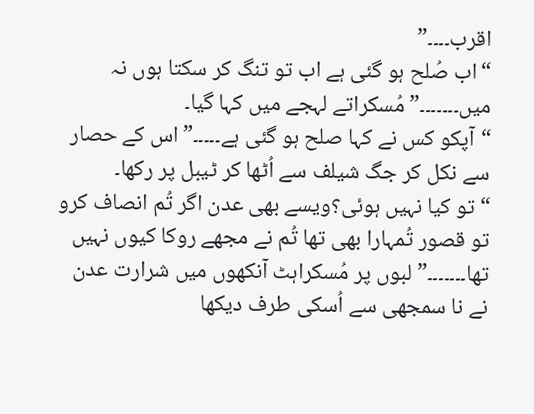اقرب۔۔۔۔”
“اب صُلح ہو گئی ہے اب تو تنگ کر سکتا ہوں نہ میں۔۔۔۔۔۔۔”مُسکراتے لہجے میں کہا گیا۔
“آپکو کس نے کہا صلح ہو گئی ہے۔۔۔۔۔”اس کے حصار سے نکل کر جگ شیلف سے اُٹھا کر ٹیبل پر رکھا۔
“تو کیا نہیں ہوئی؟ویسے بھی عدن اگر تُم انصاف کرو تو قصور تُمہارا بھی تھا تُم نے مجھے روکا کیوں نہیں تھا۔۔۔۔۔۔۔”لبوں پر مُسکراہٹ آنکھوں میں شرارت عدن نے نا سمجھی سے اُسکی طرف دیکھا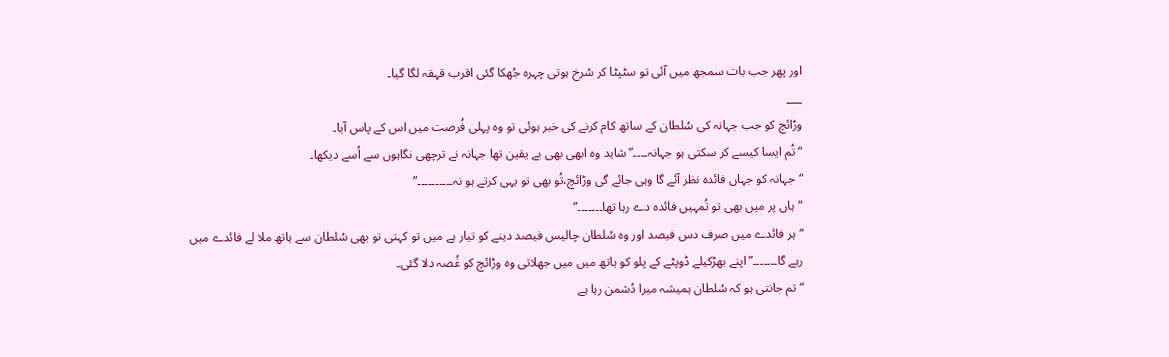اور پھر جب بات سمجھ میں آئی تو سٹپٹا کر سُرخ ہوتی چہرہ جُھکا گئی اقرب قہقہ لگا گیا۔
___
وڑائچ کو جب جہانہ کی سُلطان کے ساتھ کام کرنے کی خبر ہوئی تو وہ پہلی فُرصت میں اس کے پاس آیا۔
“تُم ایسا کیسے کر سکتی ہو جہانہ۔۔۔۔”شاید وہ ابھی بھی بے یقین تھا جہانہ نے ترچھی نگاہوں سے اُسے دیکھا۔
“جہانہ کو جہاں فائدہ نظر آئے گا وہی جائے گی وڑائچ،تُو بھی تو یہی کرتے ہو نہ۔۔۔۔۔۔۔۔۔۔”
“ہاں پر میں بھی تو تُمہیں فائدہ دے رہا تھا۔۔۔۔۔۔۔”
“ہر فائدے میں صرف دس فیصد اور وہ سُلطان چالیس فیصد دینے کو تیار ہے میں تو کہتی تو بھی سُلطان سے ہاتھ ملا لے فائدے میں رہے گا۔۔۔۔۔۔۔”اپنے بھڑکیلے ڈوپٹے کے پلو کو ہاتھ میں میں جھلاتی وہ وڑائچ کو غُصہ دلا گئی۔
“تم جانتی ہو کہ سُلطان ہمیشہ میرا دُشمن رہا ہے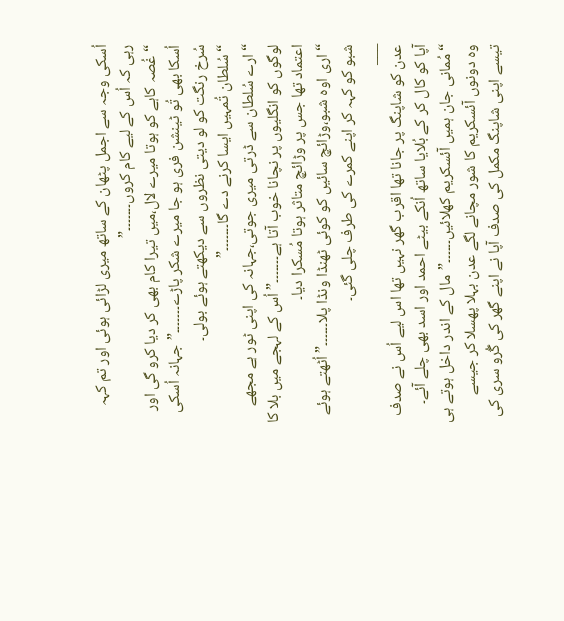اُسکی وجہ سے اجمل پٹھان کے ساتھ میری لڑائی ہوئی اور تم کہہ رہی کہ اُس کے لیے کام کروں۔۔۔۔۔۔۔”
“غُصہ کاہے کو ہوتا میرے لال،میں تیرا کام بھی کر دیا کرو گی اور اُسکا بھی تُو ٹینشن فری ہو جا میرے شکر پاڑے۔۔۔۔۔۔۔”جہانہ اُسکی سُرخ رنگت کو لو دیتی نظروں سے دیکھتے ہوئے بولی۔
“سُلطان تُمہیں ایسا کرنے دے گا۔۔۔۔۔۔۔”
“ارے سُلطان سے ڈرتی میری جوتی،جہانہ کی اپنی ٹور ہے مجھے لوگوں کو انگلیوں پر نچانا خوب آتا ہے۔۔۔۔۔۔۔”اُس کے لہجے میں بلا کا اعتماد تھا جس پر وڑائچ متاثر ہوتا مُسکرا دیا۔
“اری اوہ شبو،وڑائچ سائیں کو کوئی ٹھنڈا ونڈا پلا۔۔۔۔۔۔”اُٹھتے ہوئے شبو کو کہہ کر اپنے کمرے کی طرف چلی گئی۔
___
عدن کو شاپنگ پر جانا تھا اقرب گھر نہیں تھا اس لیے اُس نے صدف آپا کو کال کر کے بُلایا ساتھ اُنکے بیٹے احمد اور اسد بھی چلے آئے۔
“مُمانی جان ہمیں آئسکریم کھلائیں۔۔۔۔۔۔”مال کے اندر داخل ہوتے ہی وہ دونوں آئسکریم کا شور مچانے لگے عدن بہلا پھسلا کر جیسے تیسے اپنی شاپنگ مکمل کی صدف آپا نے اپنے گھر کی گُرو سری کی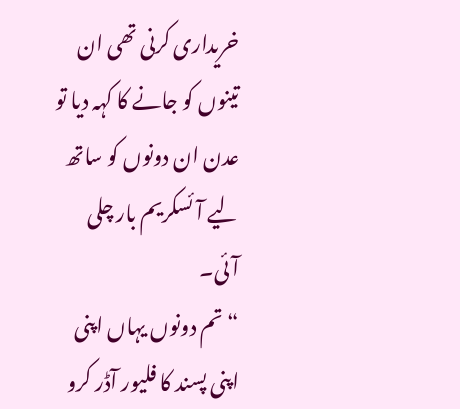خریداری کرنی تھی ان تینوں کو جانے کا کہہ دیا تو عدن ان دونوں کو ساتھ لیے آئسکریم بار چلی آئی۔
“تم دونوں یہاں اپنی اپنی پسند کا فلیور آڈر کرو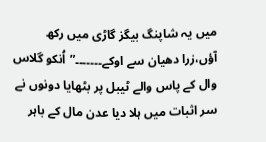میں یہ شاپنگ بیگز گاڑی میں رکھ آؤں،زرا دھیان سے اوکے۔۔۔۔۔۔۔”اُنکو گلاس وال کے پاس والے ٹیبل پر بٹھایا دونوں نے سر اثبات میں ہلا دیا عدن مال کے باہر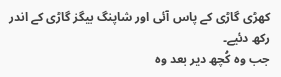کھڑی گاڑی کے پاس آئی اور شاپنگ بیگز گاڑی کے اندر رکھ دئیے۔
جب وہ کُچھ دیر بعد وہ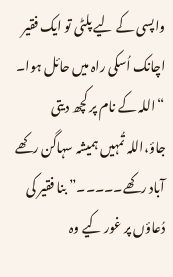واپسی کے لیے پلٹی تو ایک فقیر اچانک اُسکی راہ میں حائل ہوا۔
“اللہ کے نام پر کچھ دیتی جاؤ،اللہ تُمہیں ہمیشہ سہاگن رکھے آباد رکھے۔۔۔۔۔”بنا فقیر کی دُعاؤں پر غور کیے وہ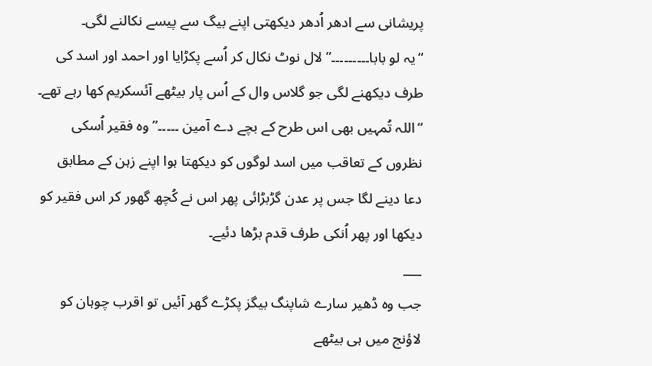پریشانی سے ادھر اُدھر دیکھتی اپنے بیگ سے پیسے نکالنے لگی۔
“یہ لو بابا۔۔۔۔۔۔۔۔۔”لال نوٹ نکال کر اُسے پکڑایا اور احمد اور اسد کی طرف دیکھنے لگی جو گلاس وال کے اُس پار بیٹھے آئسکریم کھا رہے تھے۔
“اللہ تُمہیں بھی اس طرح کے بچے دے آمین ۔۔۔۔۔”وہ فقیر اُسکی نظروں کے تعاقب میں اسد لوگوں کو دیکھتا ہوا اپنے زہن کے مطابق دعا دینے لگا جس پر عدن گڑبڑائی پھر اس نے کُچھ گھور کر اس فقیر کو دیکھا اور پھر اُنکی طرف قدم بڑھا دئیے۔
___
جب وہ ڈھیر سارے شاپنگ بیگز پکڑے گھر آئیں تو اقرب چوہان کو لاؤنج میں ہی بیٹھے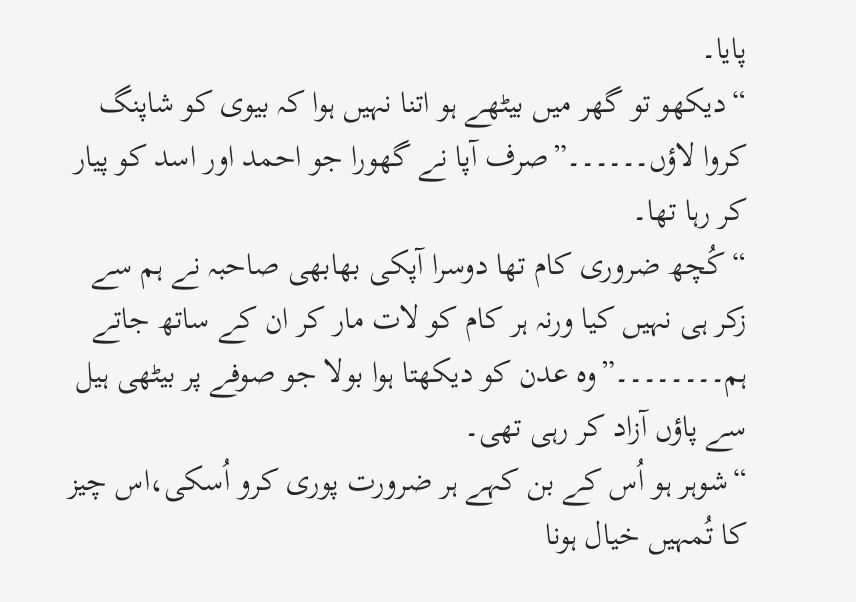پایا۔
“دیکھو تو گھر میں بیٹھے ہو اتنا نہیں ہوا کہ بیوی کو شاپنگ کروا لاؤں۔۔۔۔۔۔”صرف آپا نے گھورا جو احمد اور اسد کو پیار کر رہا تھا۔
“کُچھ ضروری کام تھا دوسرا آپکی بھابھی صاحبہ نے ہم سے زکر ہی نہیں کیا ورنہ ہر کام کو لات مار کر ان کے ساتھ جاتے ہم۔۔۔۔۔۔۔۔”وہ عدن کو دیکھتا ہوا بولا جو صوفے پر بیٹھی ہیل سے پاؤں آزاد کر رہی تھی۔
“شوہر ہو اُس کے بن کہے ہر ضرورت پوری کرو اُسکی،اس چیز کا تُمہیں خیال ہونا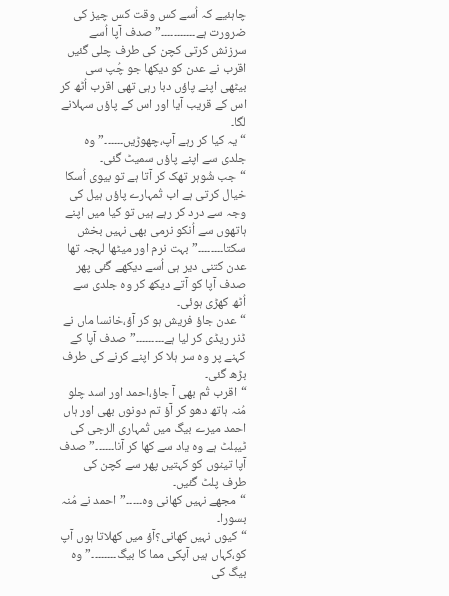چاہئیے کہ اُسے کس وقت کس چیز کی ضرورت ہے۔۔۔۔۔۔۔۔۔۔۔”صدف آپا اُسے سرزنش کرتی کچن کی طرف چلی گئیں اقرب نے عدن کو دیکھا جو چُپ سی بیٹھی اپنے پاؤں دبا رہی تھی اقرب اُٹھ کر اس کے قریب آیا اور اس کے پاؤں سہلانے لگا۔
“یہ کیا کر رہے آپ،چھوڑیں۔۔۔۔۔۔”وہ جلدی سے اپنے پاؤں سمیٹ گئی۔
“جب شُوہر تھک کر آتا ہے تو بیوی اُسکا خیال کرتی ہے اب تُمہارے پاؤں ہیل کی وجہ سے درد کر رہے ہیں تو کیا میں اپنے ہاتھوں سے اُنکو نرمی بھی نہیں بخش سکتا۔۔۔۔۔۔۔۔”بہت نرم اور میٹھا لہجہ تھا عدن کتنی دیر ہی اُسے دیکھے گئی پھر صدف آپا کو آتے دیکھ کر وہ جلدی سے اُٹھ کھڑی ہوئی۔
“عدن جاؤ فریش ہو کر آؤ،خانسا ماں نے ڈنر ریڈی کر لیا ہے۔۔۔۔۔۔۔۔۔”صدف آپا کے کہنے پر وہ سر ہلا کر اپنے کرنے کی طرف بڑھ گئی۔
“اقرب تُم بھی آ جاؤ،احمد اور اسد چلو مُنہ ہاتھ دھو کر آؤ تم دونوں بھی اور ہاں احمد میرے بیگ میں تُمہاری الرجی کی ٹیبلٹ ہے وہ یاد سے کھا کر آنا۔۔۔۔۔۔”صدف آپا تینوں کو کہتیں پھر سے کچن کی طرف پلٹ گئیں۔
“مجھے نہیں کھانی وہ۔۔۔۔۔”احمد نے مُنہ بسورا۔
“کیوں نہیں کھانی؟آؤ میں کھلاتا ہوں آپ کو،کہاں ہیں آپکی مما کا بیگ۔۔۔۔۔۔۔۔”وہ بیگ کی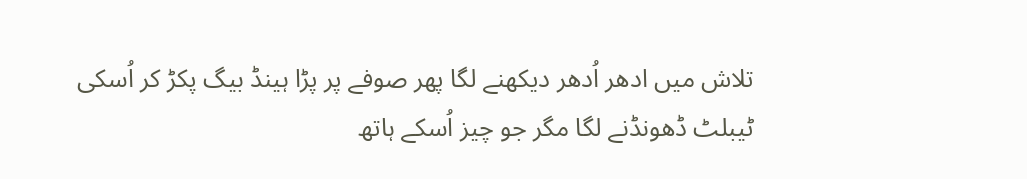تلاش میں ادھر اُدھر دیکھنے لگا پھر صوفے پر پڑا ہینڈ بیگ پکڑ کر اُسکی ٹیبلٹ ڈھونڈنے لگا مگر جو چیز اُسکے ہاتھ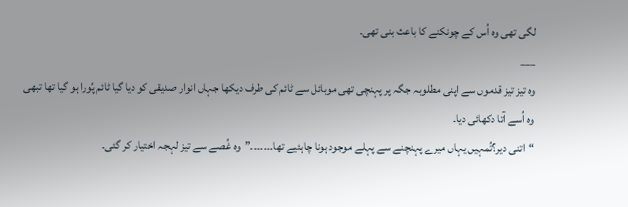لگی تھی وہ اُس کے چونکنے کا باعث بنی تھی۔
___
وہ تیز تیز قدموں سے اپنی مطلوبہ جگہ پر پہنچی تھی موبائل سے ٹائم کی طرف دیکھا جہاں انوار صدیقی کو دیا گیا ٹائم پُورا ہو گیا تھا تبھی وہ اُسے آتا دکھائی دیا۔
“اتنی دیر؟تُمہیں یہاں میرے پہنچنے سے پہلے موجود ہونا چاہئیے تھا۔۔۔۔۔۔۔”وہ غُصے سے تیز لہجہ اختیار کر گئی۔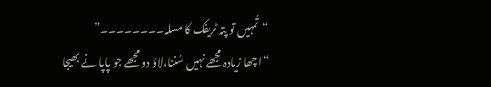“تُمہیں تو پتہ ٹریفک کا مسلہ۔۔۔۔۔۔۔۔”
“اچھا زیادہ مجھے نہیں سُننا،لاؤ دو مجھے جو پاپا نے بھیجا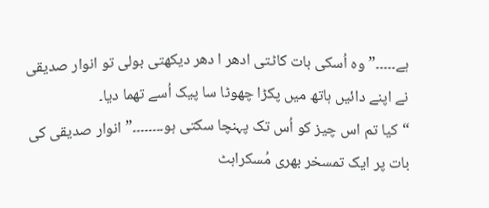ہے۔۔۔۔۔”وہ اُسکی بات کاٹتی ادھر ا دھر دیکھتی بولی تو انوار صدیقی نے اپنے دائیں ہاتھ میں پکڑا چھوٹا سا پیک اُسے تھما دیا۔
“کیا تم اس چیز کو اُس تک پہنچا سکتی ہو۔۔۔۔۔۔۔۔”انوار صدیقی کی بات پر ایک تمسخر بھری مُسکراہٹ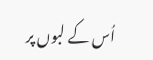اُس کے لبوں پر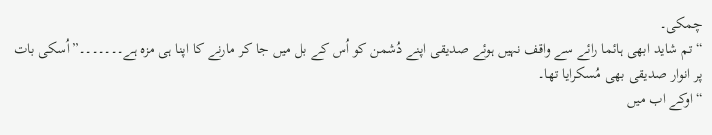چمکی۔
“تم شاید ابھی ہائما رائے سے واقف نہیں ہوئے صدیقی اپنے دُشمن کو اُس کے بل میں جا کر مارنے کا اپنا ہی مزہ ہے۔۔۔۔۔۔۔”اُسکی بات پر انوار صدیقی بھی مُسکرایا تھا۔
“اوکے اب میں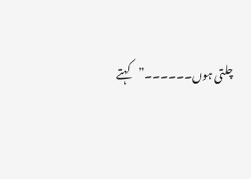چلتی ہوں۔۔۔۔۔۔”کہتے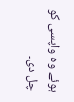ہوئے وہ واپسی کو چل دی۔